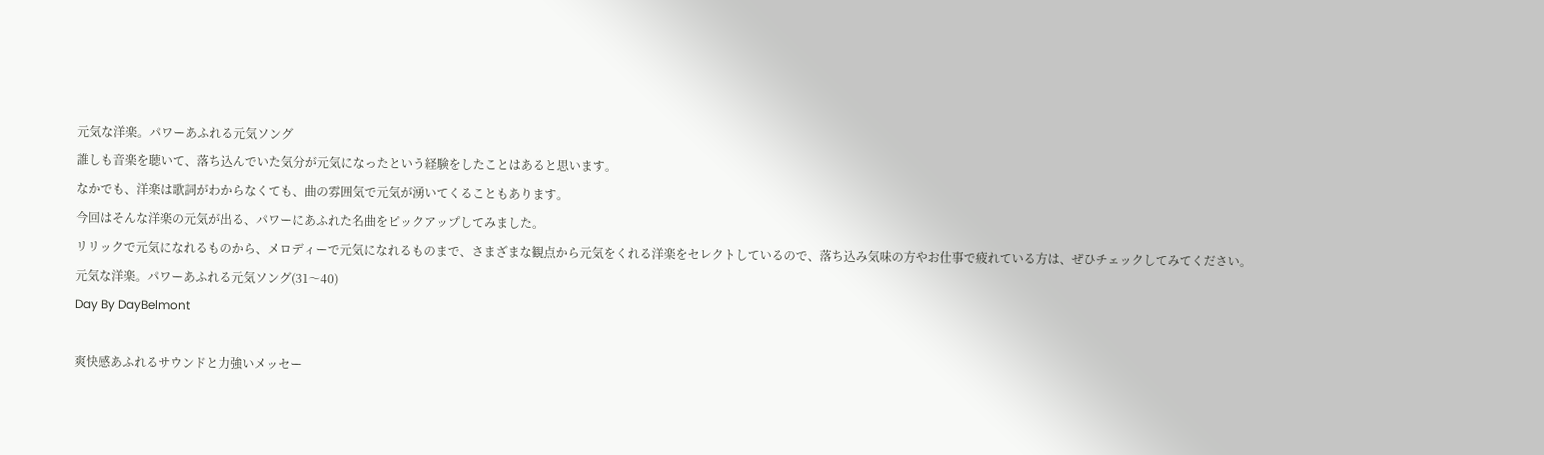元気な洋楽。パワーあふれる元気ソング
誰しも音楽を聴いて、落ち込んでいた気分が元気になったという経験をしたことはあると思います。
なかでも、洋楽は歌詞がわからなくても、曲の雰囲気で元気が湧いてくることもあります。
今回はそんな洋楽の元気が出る、パワーにあふれた名曲をピックアップしてみました。
リリックで元気になれるものから、メロディーで元気になれるものまで、さまざまな観点から元気をくれる洋楽をセレクトしているので、落ち込み気味の方やお仕事で疲れている方は、ぜひチェックしてみてください。
元気な洋楽。パワーあふれる元気ソング(31〜40)
Day By DayBelmont

爽快感あふれるサウンドと力強いメッセー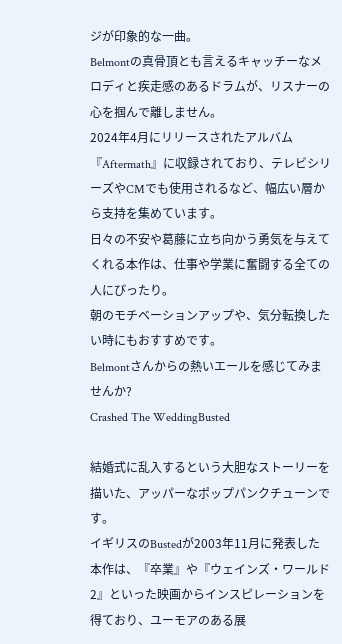ジが印象的な一曲。
Belmontの真骨頂とも言えるキャッチーなメロディと疾走感のあるドラムが、リスナーの心を掴んで離しません。
2024年4月にリリースされたアルバム『Aftermath』に収録されており、テレビシリーズやCMでも使用されるなど、幅広い層から支持を集めています。
日々の不安や葛藤に立ち向かう勇気を与えてくれる本作は、仕事や学業に奮闘する全ての人にぴったり。
朝のモチベーションアップや、気分転換したい時にもおすすめです。
Belmontさんからの熱いエールを感じてみませんか?
Crashed The WeddingBusted

結婚式に乱入するという大胆なストーリーを描いた、アッパーなポップパンクチューンです。
イギリスのBustedが2003年11月に発表した本作は、『卒業』や『ウェインズ・ワールド2』といった映画からインスピレーションを得ており、ユーモアのある展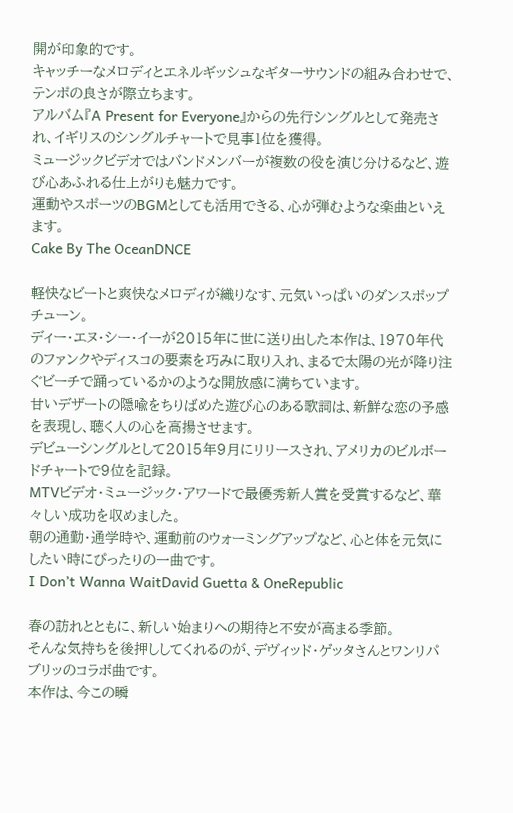開が印象的です。
キャッチーなメロディとエネルギッシュなギターサウンドの組み合わせで、テンポの良さが際立ちます。
アルバム『A Present for Everyone』からの先行シングルとして発売され、イギリスのシングルチャートで見事1位を獲得。
ミュージックビデオではバンドメンバーが複数の役を演じ分けるなど、遊び心あふれる仕上がりも魅力です。
運動やスポーツのBGMとしても活用できる、心が弾むような楽曲といえます。
Cake By The OceanDNCE

軽快なビートと爽快なメロディが織りなす、元気いっぱいのダンスポップチューン。
ディー・エヌ・シー・イーが2015年に世に送り出した本作は、1970年代のファンクやディスコの要素を巧みに取り入れ、まるで太陽の光が降り注ぐビーチで踊っているかのような開放感に満ちています。
甘いデザートの隠喩をちりばめた遊び心のある歌詞は、新鮮な恋の予感を表現し、聴く人の心を高揚させます。
デビューシングルとして2015年9月にリリースされ、アメリカのビルボードチャートで9位を記録。
MTVビデオ・ミュージック・アワードで最優秀新人賞を受賞するなど、華々しい成功を収めました。
朝の通勤・通学時や、運動前のウォーミングアップなど、心と体を元気にしたい時にぴったりの一曲です。
I Don’t Wanna WaitDavid Guetta & OneRepublic

春の訪れとともに、新しい始まりへの期待と不安が高まる季節。
そんな気持ちを後押ししてくれるのが、デヴィッド・ゲッタさんとワンリパブリッのコラボ曲です。
本作は、今この瞬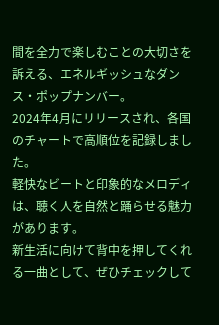間を全力で楽しむことの大切さを訴える、エネルギッシュなダンス・ポップナンバー。
2024年4月にリリースされ、各国のチャートで高順位を記録しました。
軽快なビートと印象的なメロディは、聴く人を自然と踊らせる魅力があります。
新生活に向けて背中を押してくれる一曲として、ぜひチェックして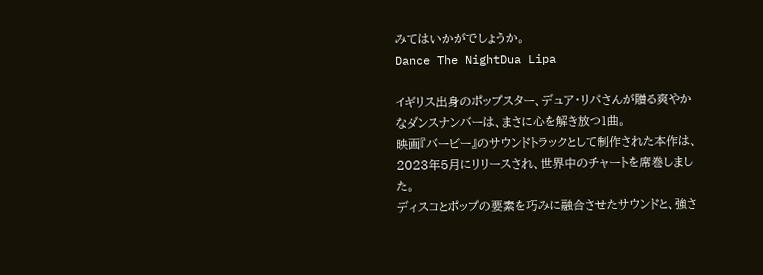みてはいかがでしょうか。
Dance The NightDua Lipa

イギリス出身のポップスター、デュア・リパさんが贈る爽やかなダンスナンバーは、まさに心を解き放つ1曲。
映画『バービー』のサウンドトラックとして制作された本作は、2023年5月にリリースされ、世界中のチャートを席巻しました。
ディスコとポップの要素を巧みに融合させたサウンドと、強さ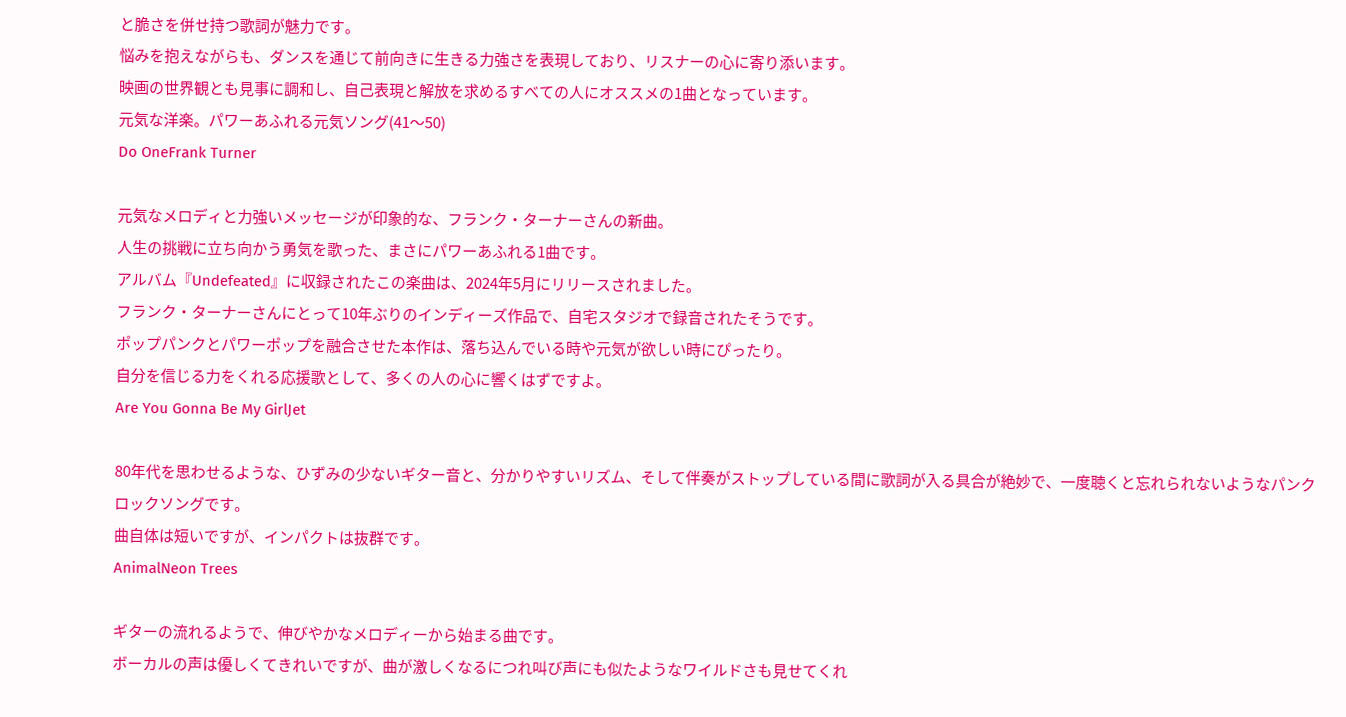と脆さを併せ持つ歌詞が魅力です。
悩みを抱えながらも、ダンスを通じて前向きに生きる力強さを表現しており、リスナーの心に寄り添います。
映画の世界観とも見事に調和し、自己表現と解放を求めるすべての人にオススメの1曲となっています。
元気な洋楽。パワーあふれる元気ソング(41〜50)
Do OneFrank Turner

元気なメロディと力強いメッセージが印象的な、フランク・ターナーさんの新曲。
人生の挑戦に立ち向かう勇気を歌った、まさにパワーあふれる1曲です。
アルバム『Undefeated』に収録されたこの楽曲は、2024年5月にリリースされました。
フランク・ターナーさんにとって10年ぶりのインディーズ作品で、自宅スタジオで録音されたそうです。
ポップパンクとパワーポップを融合させた本作は、落ち込んでいる時や元気が欲しい時にぴったり。
自分を信じる力をくれる応援歌として、多くの人の心に響くはずですよ。
Are You Gonna Be My GirlJet

80年代を思わせるような、ひずみの少ないギター音と、分かりやすいリズム、そして伴奏がストップしている間に歌詞が入る具合が絶妙で、一度聴くと忘れられないようなパンクロックソングです。
曲自体は短いですが、インパクトは抜群です。
AnimalNeon Trees

ギターの流れるようで、伸びやかなメロディーから始まる曲です。
ボーカルの声は優しくてきれいですが、曲が激しくなるにつれ叫び声にも似たようなワイルドさも見せてくれ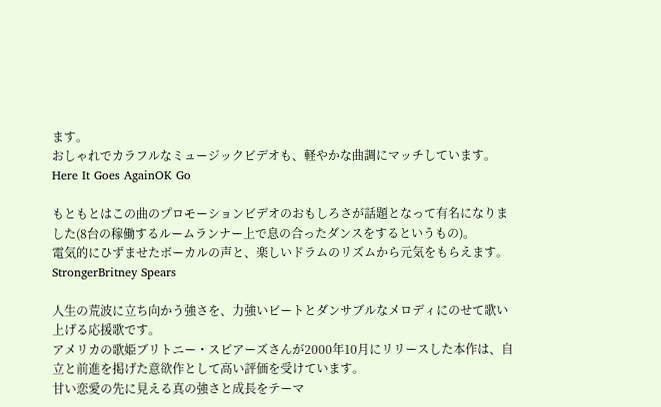ます。
おしゃれでカラフルなミュージックビデオも、軽やかな曲調にマッチしています。
Here It Goes AgainOK Go

もともとはこの曲のプロモーションビデオのおもしろさが話題となって有名になりました(8台の稼働するルームランナー上で息の合ったダンスをするというもの)。
電気的にひずませたボーカルの声と、楽しいドラムのリズムから元気をもらえます。
StrongerBritney Spears

人生の荒波に立ち向かう強さを、力強いビートとダンサブルなメロディにのせて歌い上げる応援歌です。
アメリカの歌姫ブリトニー・スピアーズさんが2000年10月にリリースした本作は、自立と前進を掲げた意欲作として高い評価を受けています。
甘い恋愛の先に見える真の強さと成長をテーマ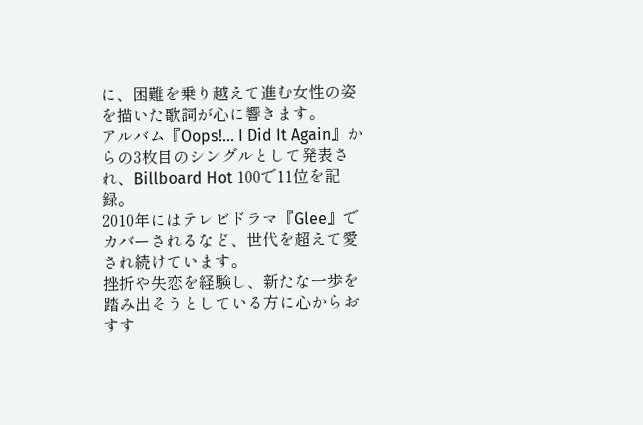に、困難を乗り越えて進む女性の姿を描いた歌詞が心に響きます。
アルバム『Oops!… I Did It Again』からの3枚目のシングルとして発表され、Billboard Hot 100で11位を記録。
2010年にはテレビドラマ『Glee』でカバーされるなど、世代を超えて愛され続けています。
挫折や失恋を経験し、新たな一歩を踏み出そうとしている方に心からおすす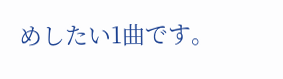めしたい1曲です。